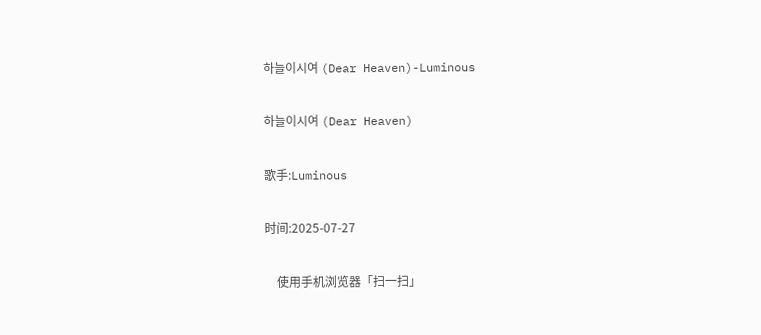하늘이시여 (Dear Heaven)-Luminous

하늘이시여 (Dear Heaven)

歌手:Luminous

时间:2025-07-27

    使用手机浏览器「扫一扫」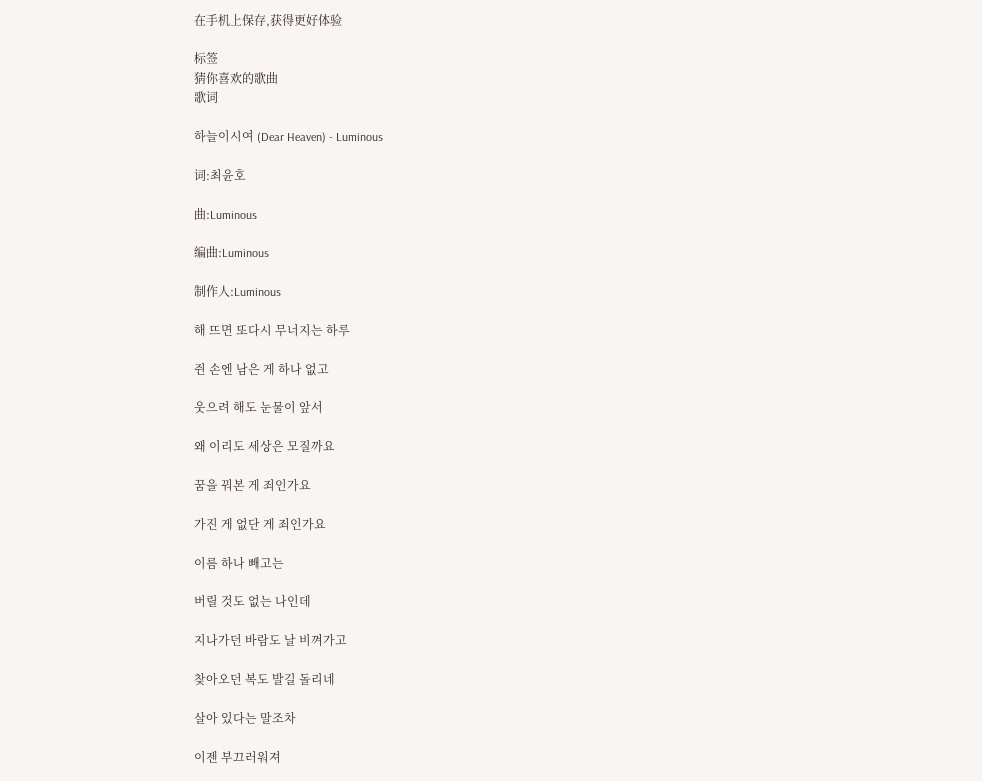在手机上保存,获得更好体验

标签
猜你喜欢的歌曲
歌词

하늘이시여 (Dear Heaven) - Luminous

词:최윤호

曲:Luminous

编曲:Luminous

制作人:Luminous

해 뜨면 또다시 무너지는 하루

쥔 손엔 남은 게 하나 없고

웃으려 해도 눈물이 앞서

왜 이리도 세상은 모질까요

꿈을 꿔본 게 죄인가요

가진 게 없단 게 죄인가요

이름 하나 빼고는

버릴 것도 없는 나인데

지나가던 바람도 날 비껴가고

찾아오던 복도 발길 돌리네

살아 있다는 말조차

이젠 부끄러워져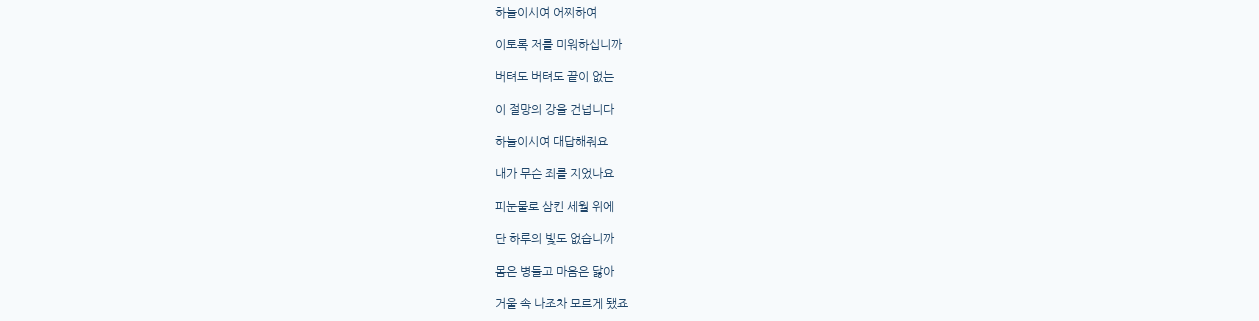하늘이시여 어찌하여

이토록 저를 미워하십니까

버텨도 버텨도 끝이 없는

이 절망의 강을 건넙니다

하늘이시여 대답해줘요

내가 무슨 죄를 지었나요

피눈물로 삼킨 세월 위에

단 하루의 빛도 없습니까

몸은 병들고 마음은 닳아

거울 속 나조차 모르게 됐죠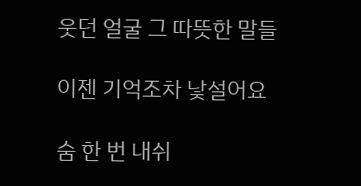웃던 얼굴 그 따뜻한 말들

이젠 기억조차 낯설어요

숨 한 번 내쉬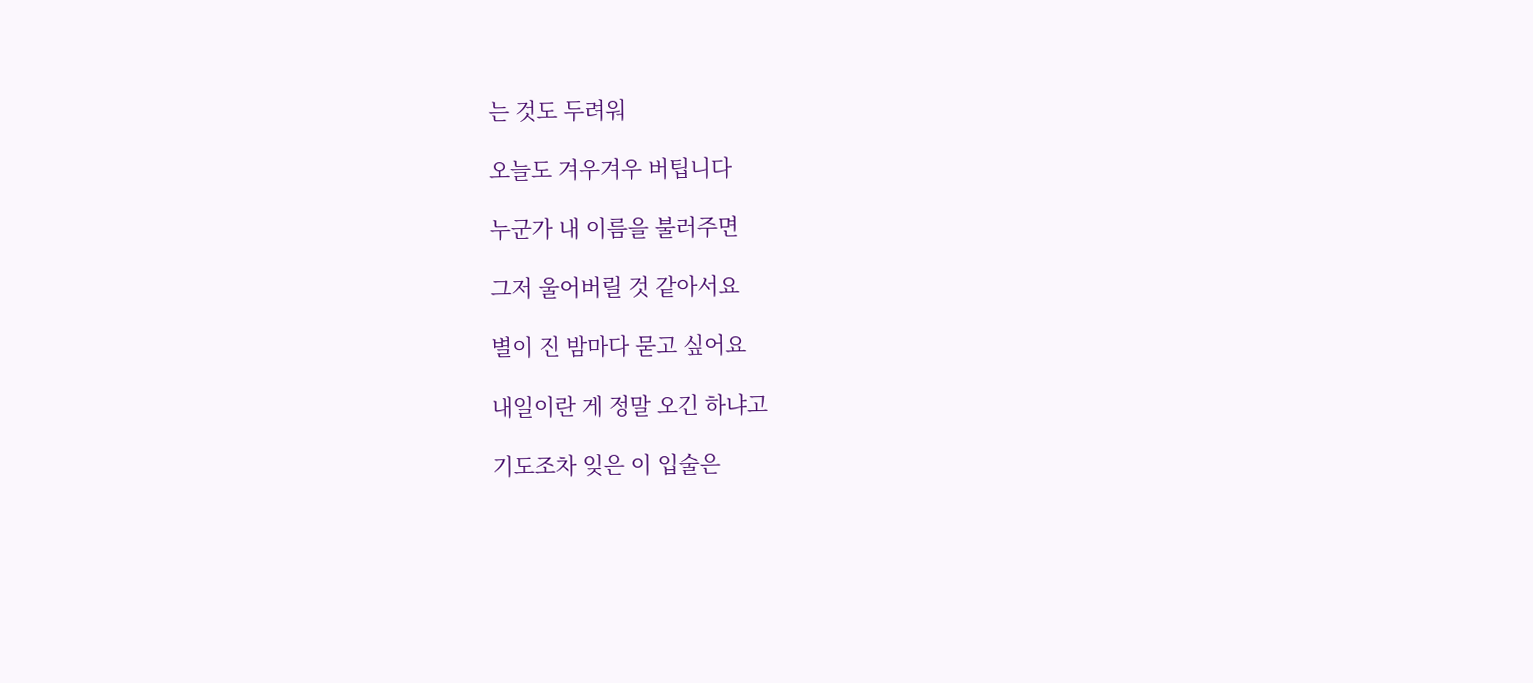는 것도 두려워

오늘도 겨우겨우 버팁니다

누군가 내 이름을 불러주면

그저 울어버릴 것 같아서요

별이 진 밤마다 묻고 싶어요

내일이란 게 정말 오긴 하냐고

기도조차 잊은 이 입술은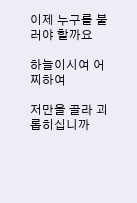이제 누구를 불러야 할까요

하늘이시여 어찌하여

저만을 골라 괴롭히십니까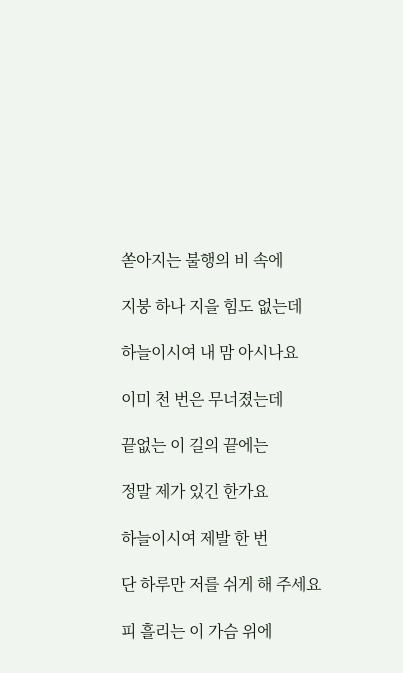쏟아지는 불행의 비 속에

지붕 하나 지을 힘도 없는데

하늘이시여 내 맘 아시나요

이미 천 번은 무너졌는데

끝없는 이 길의 끝에는

정말 제가 있긴 한가요

하늘이시여 제발 한 번

단 하루만 저를 쉬게 해 주세요

피 흘리는 이 가슴 위에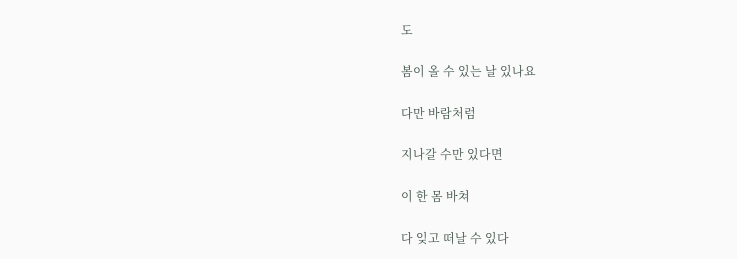도

봄이 올 수 있는 날 있나요

다만 바람처럼

지나갈 수만 있다면

이 한 몸 바쳐

다 잊고 떠날 수 있다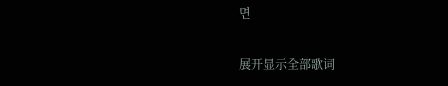면

展开显示全部歌词